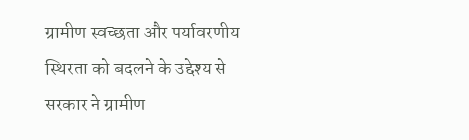ग्रामीण स्वच्छता और पर्यावरणीय स्थिरता को बदलने के उद्देश्य से सरकार ने ग्रामीण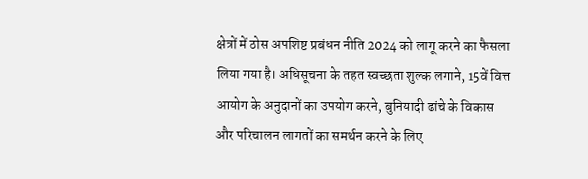क्षेत्रों में ठोस अपशिष्ट प्रबंधन नीति 2024 को लागू करने का फैसला लिया गया है। अधिसूचना के तहत स्वच्छता शुल्क लगाने, 15वें वित्त आयोग के अनुदानों का उपयोग करने, बुनियादी ढांचे के विकास और परिचालन लागतों का समर्थन करने के लिए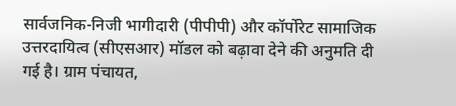सार्वजनिक-निजी भागीदारी (पीपीपी) और कॉर्पोरेट सामाजिक उत्तरदायित्व (सीएसआर) मॉडल को बढ़ावा देने की अनुमति दी गई है। ग्राम पंचायत,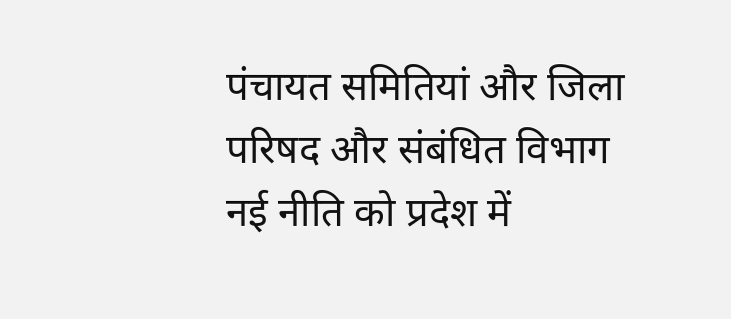पंचायत समितियां और जिला परिषद और संबंधित विभाग नई नीति को प्रदेश में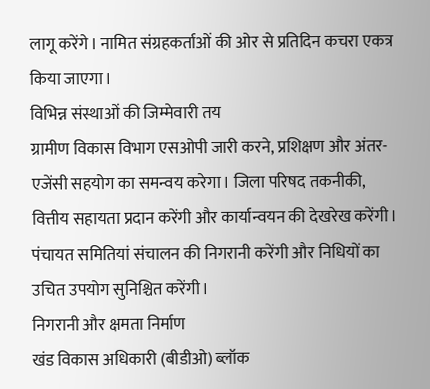लागू करेंगे। नामित संग्रहकर्ताओं की ओर से प्रतिदिन कचरा एकत्र किया जाएगा।
विभिन्न संस्थाओं की जिम्मेवारी तय
ग्रामीण विकास विभाग एसओपी जारी करने, प्रशिक्षण और अंतर-एजेंसी सहयोग का समन्वय करेगा। जिला परिषद तकनीकी, वित्तीय सहायता प्रदान करेंगी और कार्यान्वयन की देखरेख करेंगी। पंचायत समितियां संचालन की निगरानी करेंगी और निधियों का उचित उपयोग सुनिश्चित करेंगी।
निगरानी और क्षमता निर्माण
खंड विकास अधिकारी (बीडीओ) ब्लॉक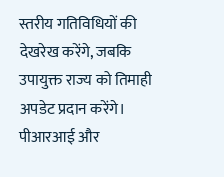स्तरीय गतिविधियों की देखरेख करेंगे, जबकि उपायुक्त राज्य को तिमाही अपडेट प्रदान करेंगे। पीआरआई और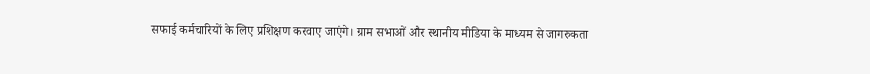सफाई कर्मचारियों के लिए प्रशिक्षण करवाए जाएंगे। ग्राम सभाओं और स्थानीय मीडिया के माध्यम से जागरुकता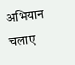अभियान चलाए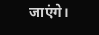जाएंगे।